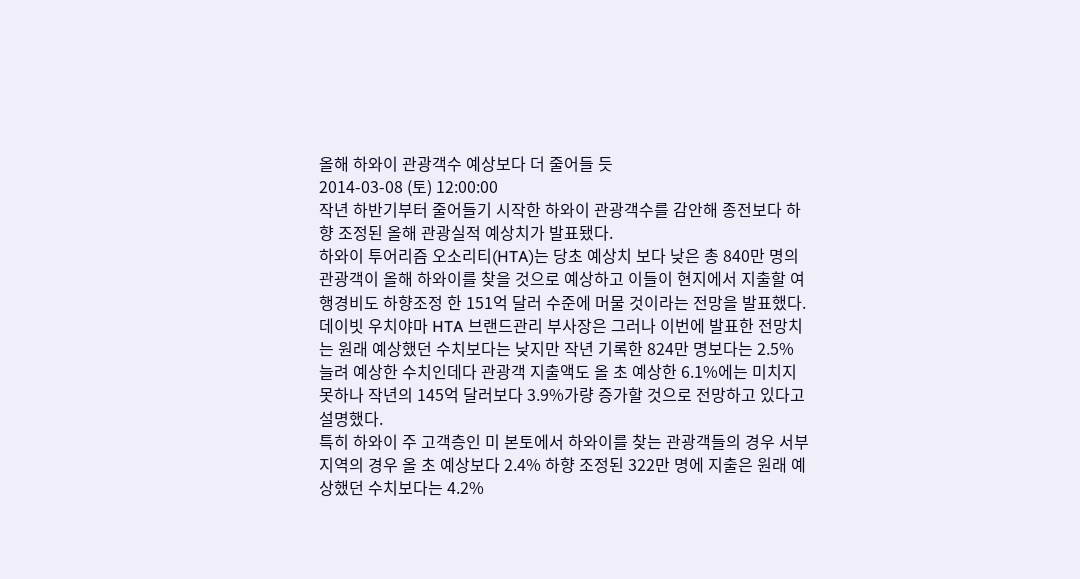올해 하와이 관광객수 예상보다 더 줄어들 듯
2014-03-08 (토) 12:00:00
작년 하반기부터 줄어들기 시작한 하와이 관광객수를 감안해 종전보다 하향 조정된 올해 관광실적 예상치가 발표됐다.
하와이 투어리즘 오소리티(HTA)는 당초 예상치 보다 낮은 총 840만 명의 관광객이 올해 하와이를 찾을 것으로 예상하고 이들이 현지에서 지출할 여행경비도 하향조정 한 151억 달러 수준에 머물 것이라는 전망을 발표했다.
데이빗 우치야마 HTA 브랜드관리 부사장은 그러나 이번에 발표한 전망치는 원래 예상했던 수치보다는 낮지만 작년 기록한 824만 명보다는 2.5% 늘려 예상한 수치인데다 관광객 지출액도 올 초 예상한 6.1%에는 미치지 못하나 작년의 145억 달러보다 3.9%가량 증가할 것으로 전망하고 있다고 설명했다.
특히 하와이 주 고객층인 미 본토에서 하와이를 찾는 관광객들의 경우 서부지역의 경우 올 초 예상보다 2.4% 하향 조정된 322만 명에 지출은 원래 예상했던 수치보다는 4.2%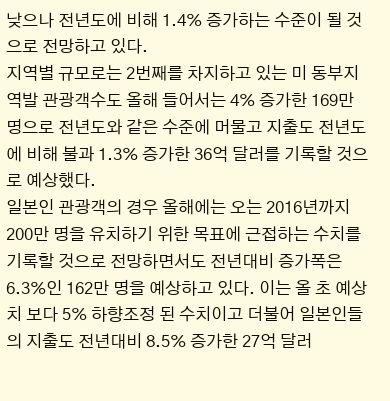낮으나 전년도에 비해 1.4% 증가하는 수준이 될 것으로 전망하고 있다.
지역별 규모로는 2번째를 차지하고 있는 미 동부지역발 관광객수도 올해 들어서는 4% 증가한 169만 명으로 전년도와 같은 수준에 머물고 지출도 전년도에 비해 불과 1.3% 증가한 36억 달러를 기록할 것으로 예상했다.
일본인 관광객의 경우 올해에는 오는 2016년까지 200만 명을 유치하기 위한 목표에 근접하는 수치를 기록할 것으로 전망하면서도 전년대비 증가폭은 6.3%인 162만 명을 예상하고 있다. 이는 올 초 예상치 보다 5% 하향조정 된 수치이고 더불어 일본인들의 지출도 전년대비 8.5% 증가한 27억 달러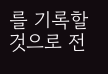를 기록할 것으로 전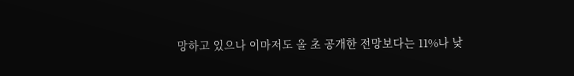망하고 있으나 이마저도 올 초 공개한 전망보다는 11%나 낮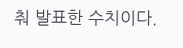춰 발표한 수치이다.